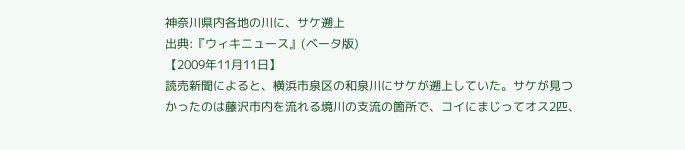神奈川県内各地の川に、サケ遡上
出典:『ウィキニュース』(ベータ版)
【2009年11月11日】
読売新聞によると、横浜市泉区の和泉川にサケが遡上していた。サケが見つかったのは藤沢市内を流れる境川の支流の箇所で、コイにまじってオス2匹、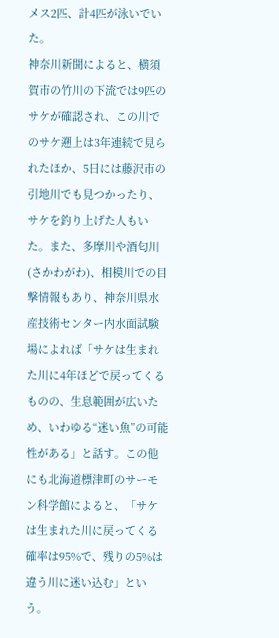メス2匹、計4匹が泳いでいた。
神奈川新聞によると、横須賀市の竹川の下流では9匹のサケが確認され、この川でのサケ遡上は3年連続で見られたほか、5日には藤沢市の引地川でも見つかったり、サケを釣り上げた人もいた。また、多摩川や酒匂川(さかわがわ)、相模川での目撃情報もあり、神奈川県水産技術センター内水面試験場によれば「サケは生まれた川に4年ほどで戻ってくるものの、生息範囲が広いため、いわゆる“迷い魚”の可能性がある」と話す。この他にも北海道標津町のサーモン科学館によると、「サケは生まれた川に戻ってくる確率は95%で、残りの5%は違う川に迷い込む」という。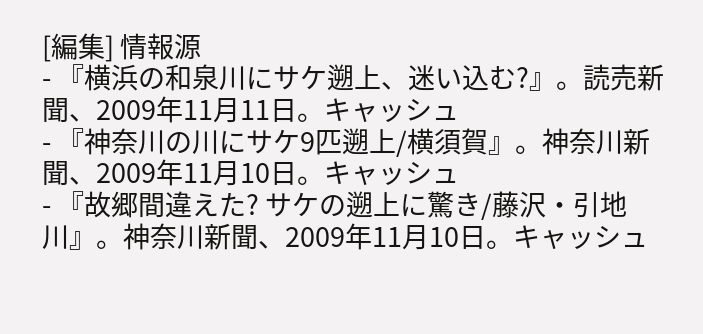[編集] 情報源
- 『横浜の和泉川にサケ遡上、迷い込む?』。読売新聞、2009年11月11日。キャッシュ
- 『神奈川の川にサケ9匹遡上/横須賀』。神奈川新聞、2009年11月10日。キャッシュ
- 『故郷間違えた? サケの遡上に驚き/藤沢・引地川』。神奈川新聞、2009年11月10日。キャッシュ